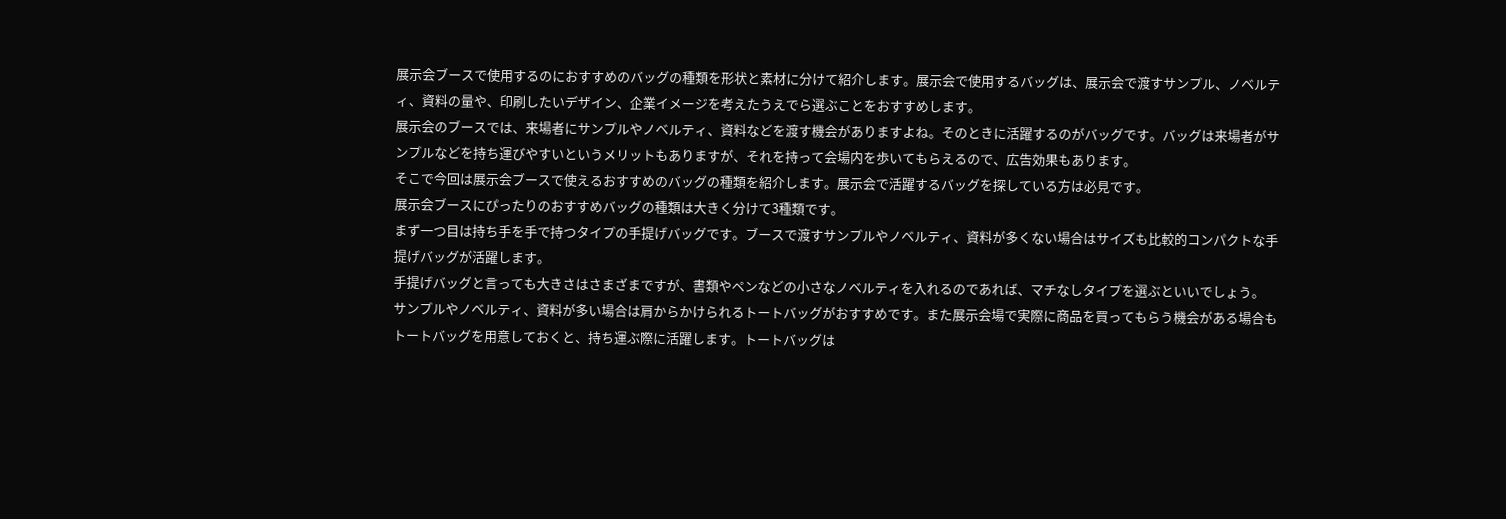展示会ブースで使用するのにおすすめのバッグの種類を形状と素材に分けて紹介します。展示会で使用するバッグは、展示会で渡すサンプル、ノベルティ、資料の量や、印刷したいデザイン、企業イメージを考えたうえでら選ぶことをおすすめします。
展示会のブースでは、来場者にサンプルやノベルティ、資料などを渡す機会がありますよね。そのときに活躍するのがバッグです。バッグは来場者がサンプルなどを持ち運びやすいというメリットもありますが、それを持って会場内を歩いてもらえるので、広告効果もあります。
そこで今回は展示会ブースで使えるおすすめのバッグの種類を紹介します。展示会で活躍するバッグを探している方は必見です。
展示会ブースにぴったりのおすすめバッグの種類は大きく分けて3種類です。
まず一つ目は持ち手を手で持つタイプの手提げバッグです。ブースで渡すサンプルやノベルティ、資料が多くない場合はサイズも比較的コンパクトな手提げバッグが活躍します。
手提げバッグと言っても大きさはさまざまですが、書類やペンなどの小さなノベルティを入れるのであれば、マチなしタイプを選ぶといいでしょう。
サンプルやノベルティ、資料が多い場合は肩からかけられるトートバッグがおすすめです。また展示会場で実際に商品を買ってもらう機会がある場合もトートバッグを用意しておくと、持ち運ぶ際に活躍します。トートバッグは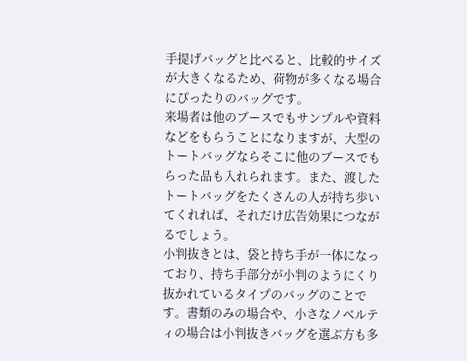手提げバッグと比べると、比較的サイズが大きくなるため、荷物が多くなる場合にぴったりのバッグです。
来場者は他のブースでもサンプルや資料などをもらうことになりますが、大型のトートバッグならそこに他のブースでもらった品も入れられます。また、渡したトートバッグをたくさんの人が持ち歩いてくれれば、それだけ広告効果につながるでしょう。
小判抜きとは、袋と持ち手が一体になっており、持ち手部分が小判のようにくり抜かれているタイプのバッグのことです。書類のみの場合や、小さなノベルティの場合は小判抜きバッグを選ぶ方も多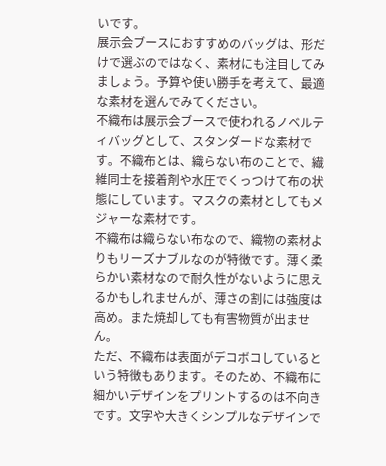いです。
展示会ブースにおすすめのバッグは、形だけで選ぶのではなく、素材にも注目してみましょう。予算や使い勝手を考えて、最適な素材を選んでみてください。
不織布は展示会ブースで使われるノベルティバッグとして、スタンダードな素材です。不織布とは、織らない布のことで、繊維同士を接着剤や水圧でくっつけて布の状態にしています。マスクの素材としてもメジャーな素材です。
不織布は織らない布なので、織物の素材よりもリーズナブルなのが特徴です。薄く柔らかい素材なので耐久性がないように思えるかもしれませんが、薄さの割には強度は高め。また焼却しても有害物質が出ません。
ただ、不織布は表面がデコボコしているという特徴もあります。そのため、不織布に細かいデザインをプリントするのは不向きです。文字や大きくシンプルなデザインで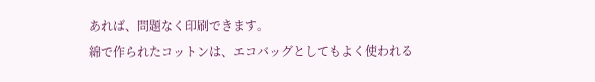あれば、問題なく印刷できます。
綿で作られたコットンは、エコバッグとしてもよく使われる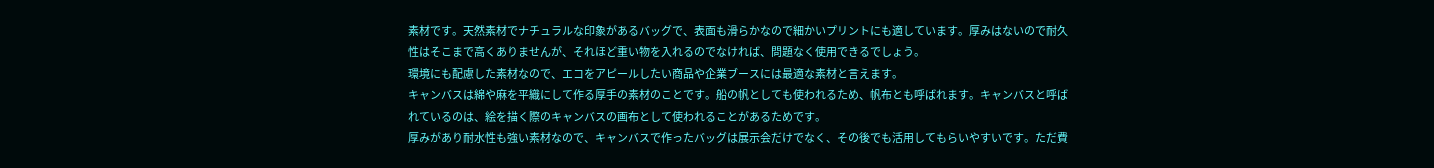素材です。天然素材でナチュラルな印象があるバッグで、表面も滑らかなので細かいプリントにも適しています。厚みはないので耐久性はそこまで高くありませんが、それほど重い物を入れるのでなければ、問題なく使用できるでしょう。
環境にも配慮した素材なので、エコをアピールしたい商品や企業ブースには最適な素材と言えます。
キャンバスは綿や麻を平織にして作る厚手の素材のことです。船の帆としても使われるため、帆布とも呼ばれます。キャンバスと呼ばれているのは、絵を描く際のキャンバスの画布として使われることがあるためです。
厚みがあり耐水性も強い素材なので、キャンバスで作ったバッグは展示会だけでなく、その後でも活用してもらいやすいです。ただ費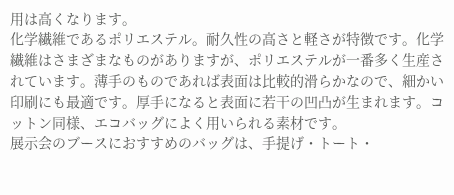用は高くなります。
化学繊維であるポリエステル。耐久性の高さと軽さが特徴です。化学繊維はさまざまなものがありますが、ポリエステルが一番多く生産されています。薄手のものであれば表面は比較的滑らかなので、細かい印刷にも最適です。厚手になると表面に若干の凹凸が生まれます。コットン同様、エコバッグによく用いられる素材です。
展示会のブースにおすすめのバッグは、手提げ・トート・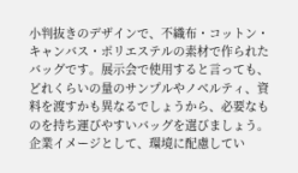小判抜きのデザインで、不織布・コットン・キャンバス・ポリエステルの素材で作られたバッグです。展示会で使用すると言っても、どれくらいの量のサンプルやノベルティ、資料を渡すかも異なるでしょうから、必要なものを持ち運びやすいバッグを選びましょう。
企業イメージとして、環境に配慮してい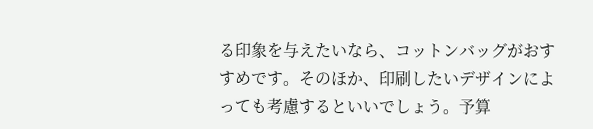る印象を与えたいなら、コットンバッグがおすすめです。そのほか、印刷したいデザインによっても考慮するといいでしょう。予算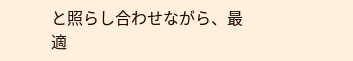と照らし合わせながら、最適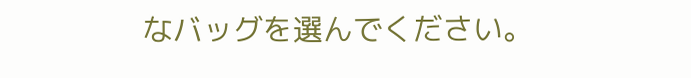なバッグを選んでください。